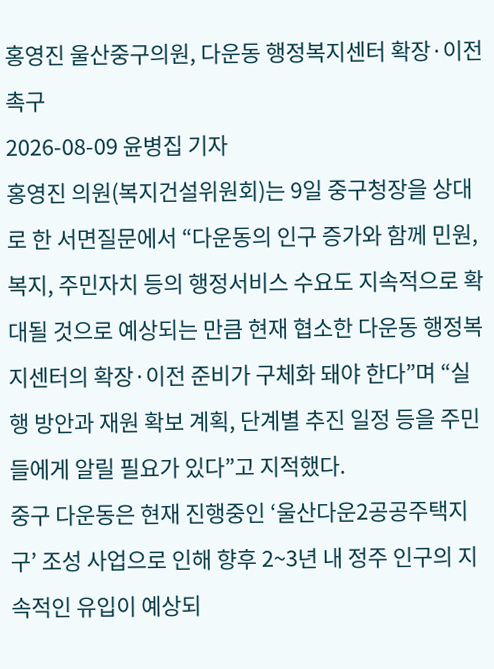홍영진 울산중구의원, 다운동 행정복지센터 확장·이전 촉구
2026-08-09 윤병집 기자
홍영진 의원(복지건설위원회)는 9일 중구청장을 상대로 한 서면질문에서 “다운동의 인구 증가와 함께 민원, 복지, 주민자치 등의 행정서비스 수요도 지속적으로 확대될 것으로 예상되는 만큼 현재 협소한 다운동 행정복지센터의 확장·이전 준비가 구체화 돼야 한다”며 “실행 방안과 재원 확보 계획, 단계별 추진 일정 등을 주민들에게 알릴 필요가 있다”고 지적했다.
중구 다운동은 현재 진행중인 ‘울산다운2공공주택지구’ 조성 사업으로 인해 향후 2~3년 내 정주 인구의 지속적인 유입이 예상되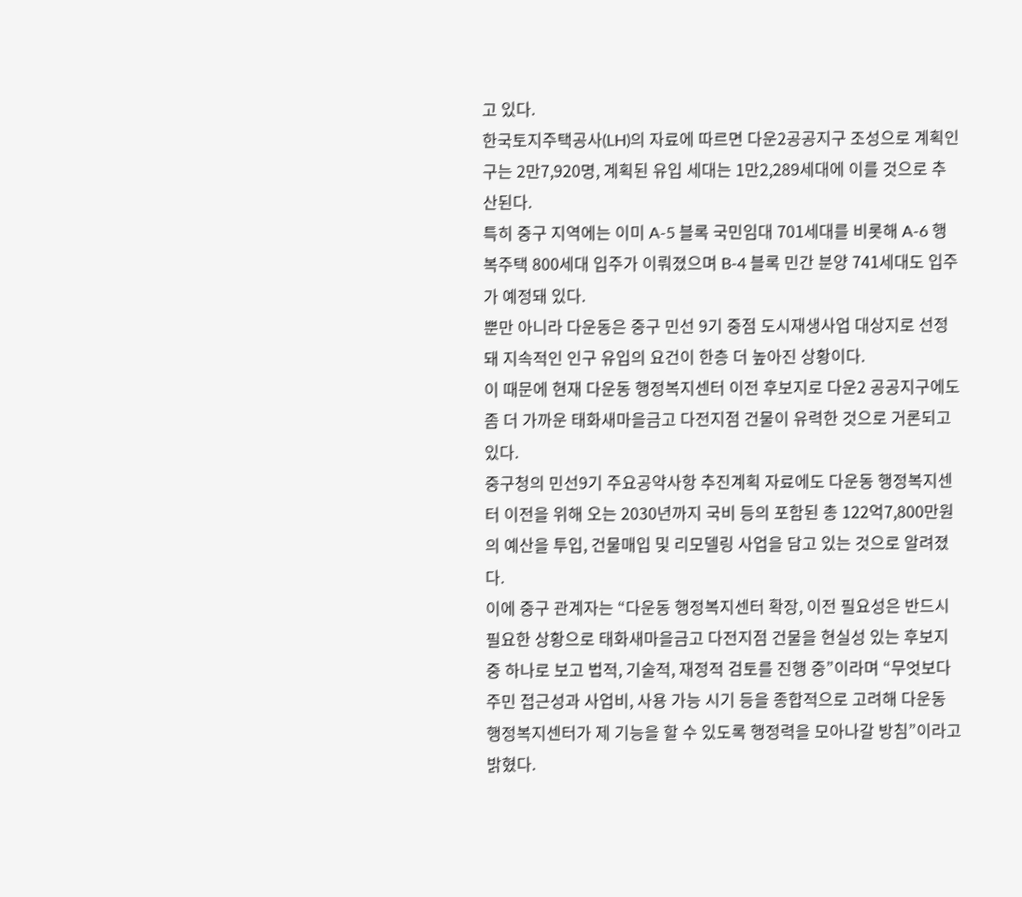고 있다.
한국토지주택공사(LH)의 자료에 따르면 다운2공공지구 조성으로 계획인구는 2만7,920명, 계획된 유입 세대는 1만2,289세대에 이를 것으로 추산된다.
특히 중구 지역에는 이미 A-5 블록 국민임대 701세대를 비롯해 A-6 행복주택 800세대 입주가 이뤄졌으며 B-4 블록 민간 분양 741세대도 입주가 예정돼 있다.
뿐만 아니라 다운동은 중구 민선 9기 중점 도시재생사업 대상지로 선정돼 지속적인 인구 유입의 요건이 한층 더 높아진 상황이다.
이 때문에 현재 다운동 행정복지센터 이전 후보지로 다운2 공공지구에도 좀 더 가까운 태화새마을금고 다전지점 건물이 유력한 것으로 거론되고 있다.
중구청의 민선9기 주요공약사항 추진계획 자료에도 다운동 행정복지센터 이전을 위해 오는 2030년까지 국비 등의 포함된 총 122억7,800만원의 예산을 투입, 건물매입 및 리모델링 사업을 담고 있는 것으로 알려졌다.
이에 중구 관계자는 “다운동 행정복지센터 확장, 이전 필요성은 반드시 필요한 상황으로 태화새마을금고 다전지점 건물을 현실성 있는 후보지 중 하나로 보고 법적, 기술적, 재정적 검토를 진행 중”이라며 “무엇보다 주민 접근성과 사업비, 사용 가능 시기 등을 종합적으로 고려해 다운동 행정복지센터가 제 기능을 할 수 있도록 행정력을 모아나갈 방침”이라고 밝혔다.